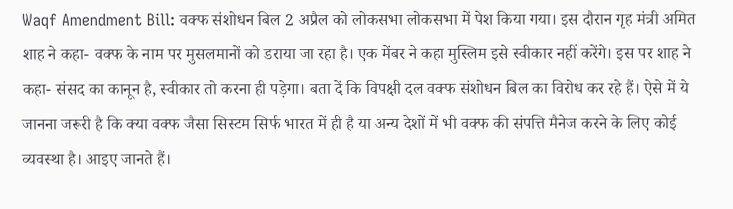Waqf Amendment Bill: वक्फ संशोधन बिल 2 अप्रैल को लोकसभा लोकसभा में पेश किया गया। इस दौरान गृह मंत्री अमित शाह ने कहा- वक्फ के नाम पर मुसलमानों को डराया जा रहा है। एक मेंबर ने कहा मुस्लिम इसे स्वीकार नहीं करेंगे। इस पर शाह ने कहा- संसद का कानून है, स्वीकार तो करना ही पड़ेगा। बता दें कि विपक्षी दल वक्फ संशोधन बिल का विरोध कर रहे हैं। ऐसे में ये जानना जरूरी है कि क्या वक्फ जैसा सिस्टम सिर्फ भारत में ही है या अन्य देशों में भी वक्फ की संपत्ति मैनेज करने के लिए कोई व्यवस्था है। आइए जानते हैं।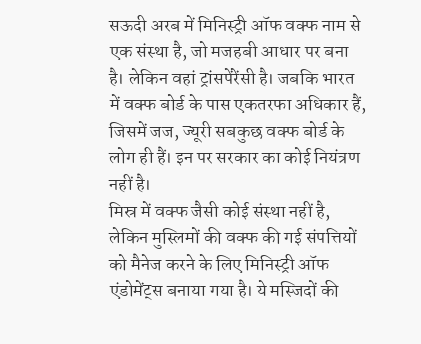सऊदी अरब में मिनिस्ट्री ऑफ वक्फ नाम से एक संस्था है, जो मजहबी आधार पर बना है। लेकिन वहां ट्रांसपेंरेंसी है। जबकि भारत में वक्फ बोर्ड के पास एकतरफा अधिकार हैं, जिसमें जज, ज्यूरी सबकुछ वक्फ बोर्ड के लोग ही हैं। इन पर सरकार का कोई नियंत्रण नहीं है।
मिस्र में वक्फ जैसी कोई संस्था नहीं है, लेकिन मुस्लिमों की वक्फ की गई संपत्तियों को मैनेज करने के लिए मिनिस्ट्री ऑफ एंडोमेंट्स बनाया गया है। ये मस्जिदों की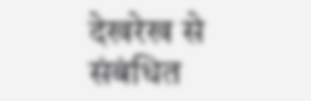देखरेख से संबंधित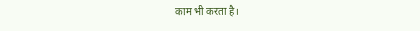काम भी करता है।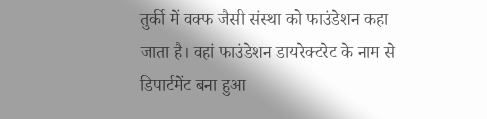तुर्की में वक्फ जैसी संस्था को फाउंडेशन कहा जाता है। वहां फाउंडेशन डायरेक्टरेट के नाम से डिपार्टमेंट बना हुआ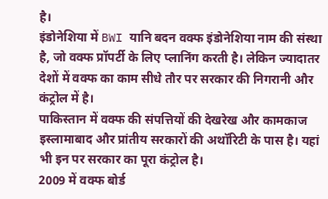है।
इंडोनेशिया में BWI यानि बदन वक्फ इंडोनेशिया नाम की संस्था है, जो वक्फ प्रॉपर्टी के लिए प्लानिंग करती है। लेकिन ज्यादातर देशों में वक्फ का काम सीधे तौर पर सरकार की निगरानी और कंट्रोल में है।
पाकिस्तान में वक्फ की संपत्तियों की देखरेख और कामकाज इस्लामाबाद और प्रांतीय सरकारों की अथॉरिटी के पास है। यहां भी इन पर सरकार का पूरा कंट्रोल है।
2009 में वक्फ बोर्ड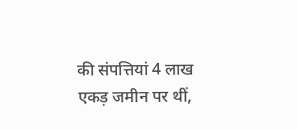की संपत्तियां 4 लाख एकड़ जमीन पर थीं,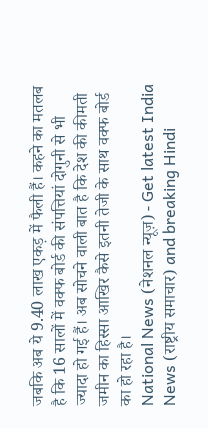जबकि अब ये 9.40 लाख एकड़ में फैली हैं। कहने का मतलब है कि 16 सालों में वक्फ बोर्ड की संपत्तियां दोगुनी से भी ज्यादा हो गई हैं। अब सोचने वाली बात है कि देश की कीमती जमीन का हिस्सा आखिर कैसे इतनी तेजी के साथ वक्फ बोर्ड का हो रहा है।
National News (नेशनल न्यूज़) - Get latest India News (राष्ट्रीय समाचार) and breaking Hindi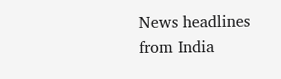News headlines from India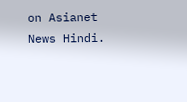on Asianet News Hindi.